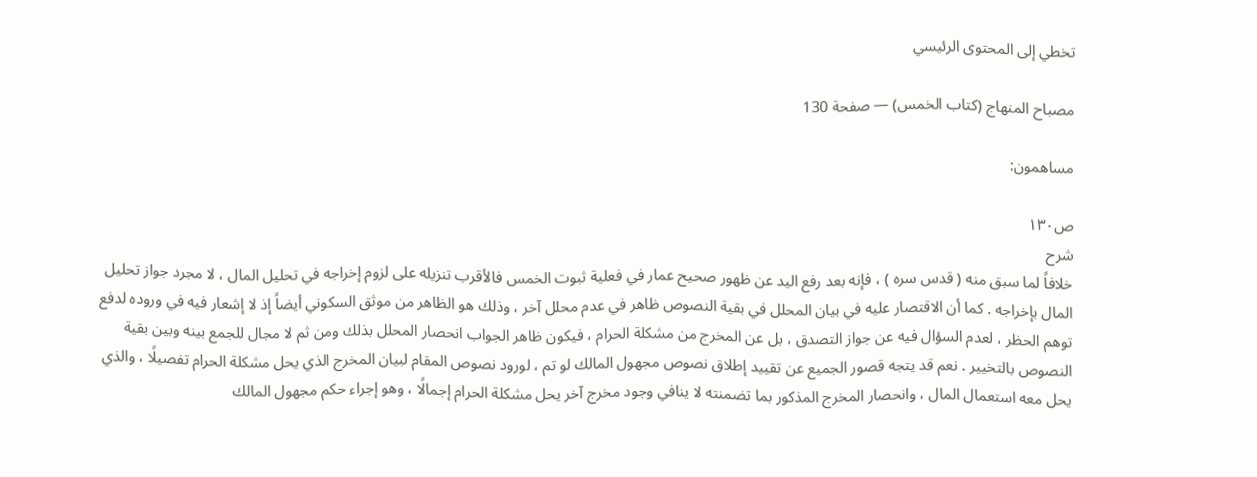تخطي إلى المحتوى الرئيسي

مصباح المنهاج (كتاب الخمس) — صفحة 130

مساهمون:

ص١٣٠
شرح
خلافاً لما سبق منه ( قدس سره ) ، فإنه بعد رفع اليد عن ظهور صحيح عمار في فعلية ثبوت الخمس فالأقرب تنزيله على لزوم إخراجه في تحليل المال ، لا مجرد جواز تحليل المال بإخراجه . كما أن الاقتصار عليه في بيان المحلل في بقية النصوص ظاهر في عدم محلل آخر ، وذلك هو الظاهر من موثق السكوني أيضاً إذ لا إشعار فيه في وروده لدفع توهم الحظر ، لعدم السؤال فيه عن جواز التصدق ، بل عن المخرج من مشكلة الحرام ، فيكون ظاهر الجواب انحصار المحلل بذلك ومن ثم لا مجال للجمع بينه وبين بقية النصوص بالتخيير . نعم قد يتجه قصور الجميع عن تقييد إطلاق نصوص مجهول المالك لو تم ، لورود نصوص المقام لبيان المخرج الذي يحل مشكلة الحرام تفصيلًا ، والذي يحل معه استعمال المال ، وانحصار المخرج المذكور بما تضمنته لا ينافي وجود مخرج آخر يحل مشكلة الحرام إجمالًا ، وهو إجراء حكم مجهول المالك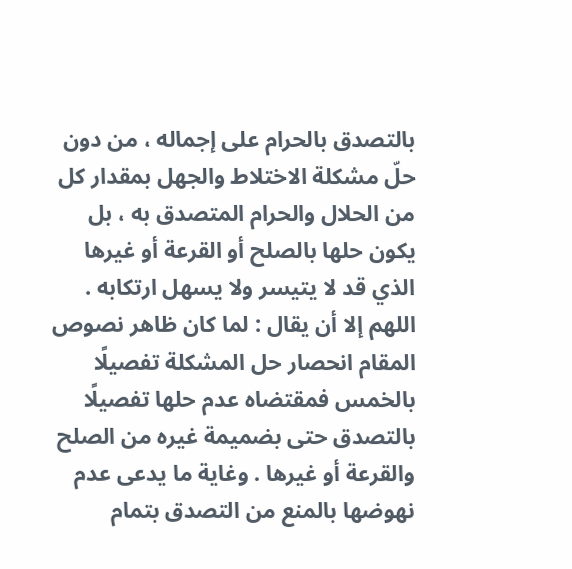بالتصدق بالحرام على إجماله ، من دون حلّ مشكلة الاختلاط والجهل بمقدار كل من الحلال والحرام المتصدق به ، بل يكون حلها بالصلح أو القرعة أو غيرها الذي قد لا يتيسر ولا يسهل ارتكابه . اللهم إلا أن يقال : لما كان ظاهر نصوص المقام انحصار حل المشكلة تفصيلًا بالخمس فمقتضاه عدم حلها تفصيلًا بالتصدق حتى بضميمة غيره من الصلح والقرعة أو غيرها . وغاية ما يدعى عدم نهوضها بالمنع من التصدق بتمام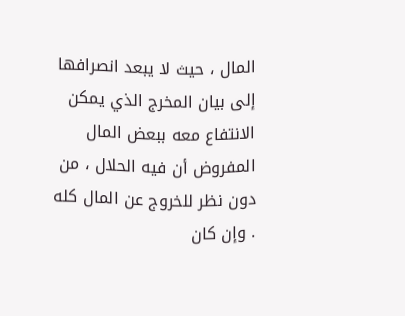المال ، حيث لا يبعد انصرافها إلى بيان المخرج الذي يمكن الانتفاع معه ببعض المال المفروض أن فيه الحلال ، من دون نظر للخروج عن المال كله . وإن كان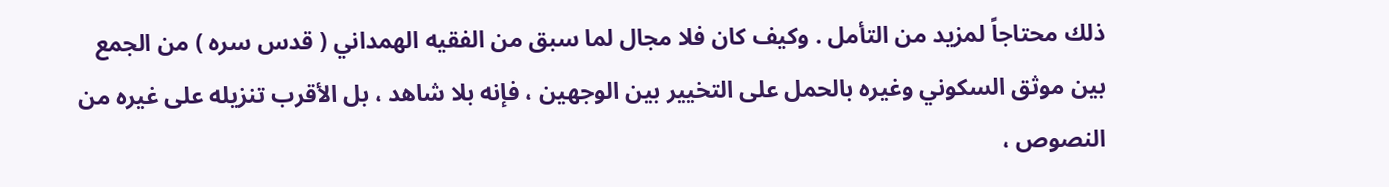ذلك محتاجاً لمزيد من التأمل . وكيف كان فلا مجال لما سبق من الفقيه الهمداني ( قدس سره ) من الجمع بين موثق السكوني وغيره بالحمل على التخيير بين الوجهين ، فإنه بلا شاهد ، بل الأقرب تنزيله على غيره من النصوص ،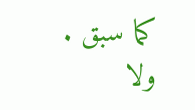كما سبق . ولا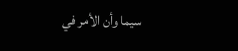سيما وأن الأمر في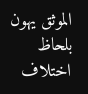الموثق يهون بلحاظ اختلاف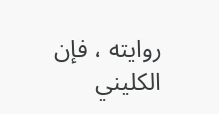روايته ، فإن الكليني